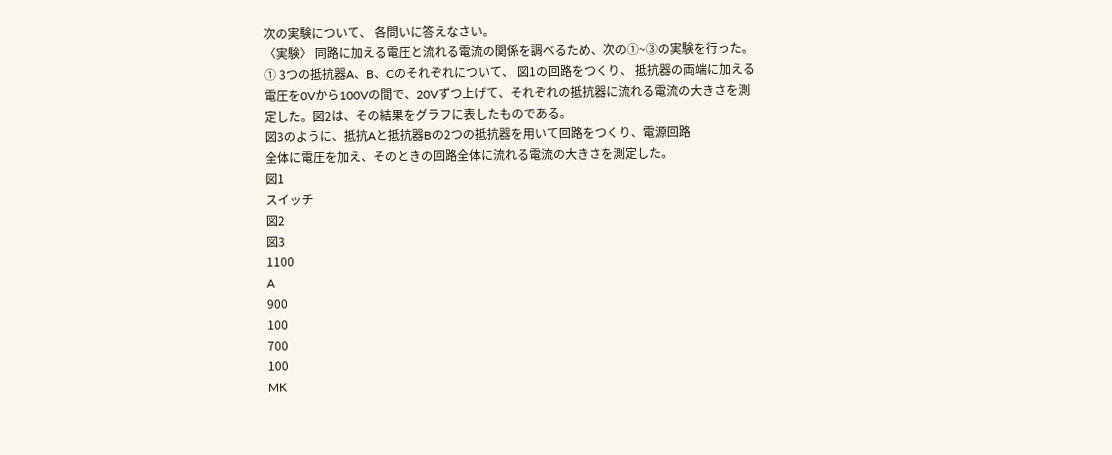次の実験について、 各問いに答えなさい。
〈実験〉 同路に加える電圧と流れる電流の関係を調べるため、次の①~③の実験を行った。
① 3つの抵抗器A、B、Cのそれぞれについて、 図1の回路をつくり、 抵抗器の両端に加える
電圧を0Vから100Vの間で、20Vずつ上げて、それぞれの抵抗器に流れる電流の大きさを測
定した。図2は、その結果をグラフに表したものである。
図3のように、抵抗Aと抵抗器Bの2つの抵抗器を用いて回路をつくり、電源回路
全体に電圧を加え、そのときの回路全体に流れる電流の大きさを測定した。
図1
スイッチ
図2
図3
1100
A
900
100
700
100
MK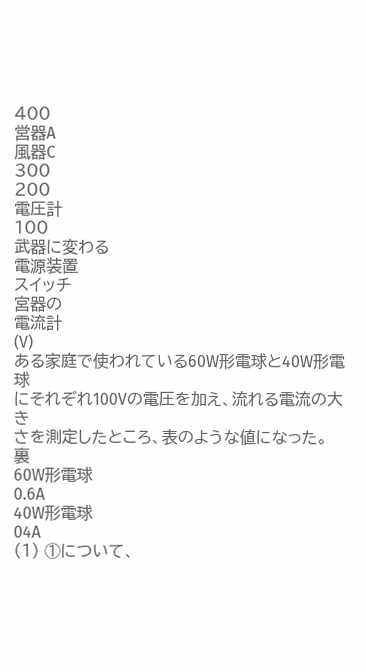400
営器A
風器C
300
200
電圧計
100
武器に変わる
電源装置
スイッチ
宮器の
電流計
(V)
ある家庭で使われている60W形電球と40W形電球
にそれぞれ100Vの電圧を加え、流れる電流の大き
さを測定したところ、表のような値になった。
裏
60W形電球
0.6A
40W形電球
04A
(1) ①について、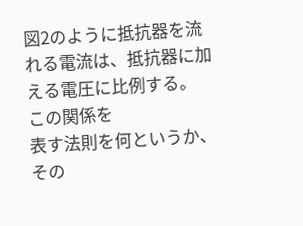図2のように抵抗器を流れる電流は、抵抗器に加える電圧に比例する。 この関係を
表す法則を何というか、その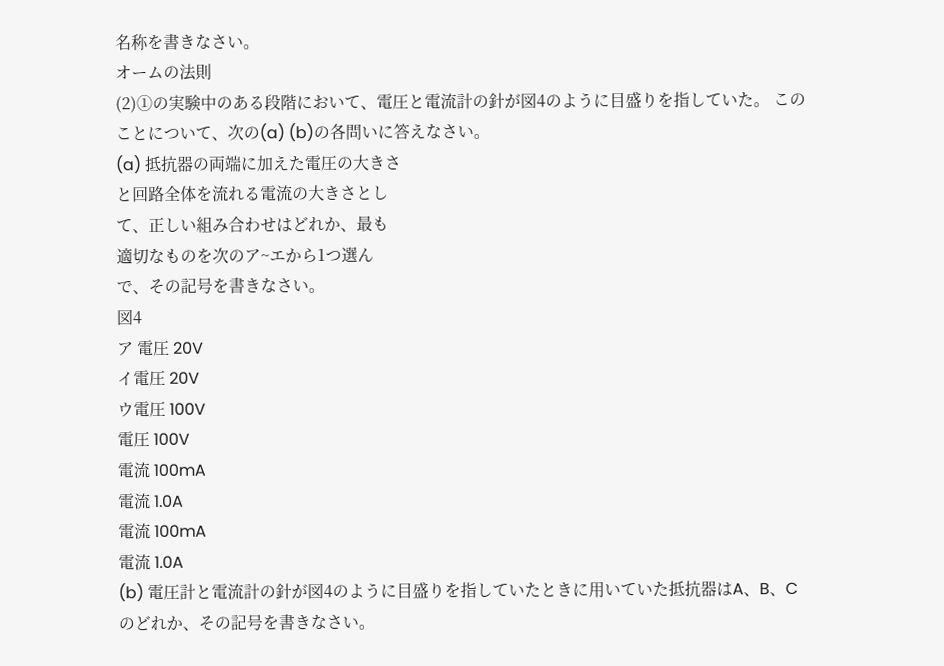名称を書きなさい。
オームの法則
(2)①の実験中のある段階において、電圧と電流計の針が図4のように目盛りを指していた。 この
ことについて、次の(a) (b)の各問いに答えなさい。
(a) 抵抗器の両端に加えた電圧の大きさ
と回路全体を流れる電流の大きさとし
て、正しい組み合わせはどれか、最も
適切なものを次のア~エから1つ選ん
で、その記号を書きなさい。
図4
ア 電圧 20V
イ電圧 20V
ウ電圧 100V
電圧 100V
電流 100mA
電流 1.0A
電流 100mA
電流 1.0A
(b) 電圧計と電流計の針が図4のように目盛りを指していたときに用いていた抵抗器はA、B、C
のどれか、その記号を書きなさい。